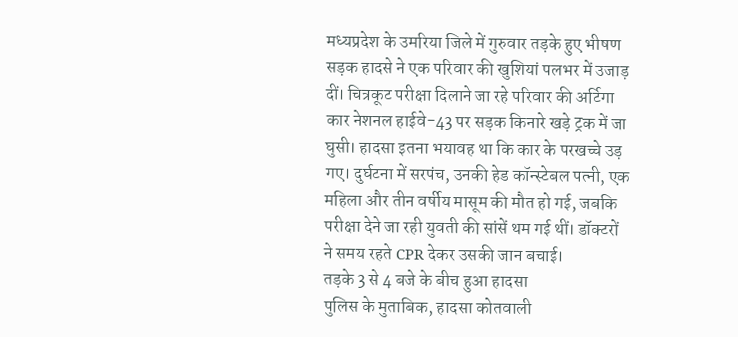मध्यप्रदेश के उमरिया जिले में गुरुवार तड़के हुए भीषण सड़क हादसे ने एक परिवार की खुशियां पलभर में उजाड़ दीं। चित्रकूट परीक्षा दिलाने जा रहे परिवार की अर्टिगा कार नेशनल हाईवे-43 पर सड़क किनारे खड़े ट्रक में जा घुसी। हादसा इतना भयावह था कि कार के परखच्चे उड़ गए। दुर्घटना में सरपंच, उनकी हेड कॉन्स्टेबल पत्नी, एक महिला और तीन वर्षीय मासूम की मौत हो गई, जबकि परीक्षा देने जा रही युवती की सांसें थम गई थीं। डॉक्टरों ने समय रहते CPR देकर उसकी जान बचाई।
तड़के 3 से 4 बजे के बीच हुआ हादसा
पुलिस के मुताबिक, हादसा कोतवाली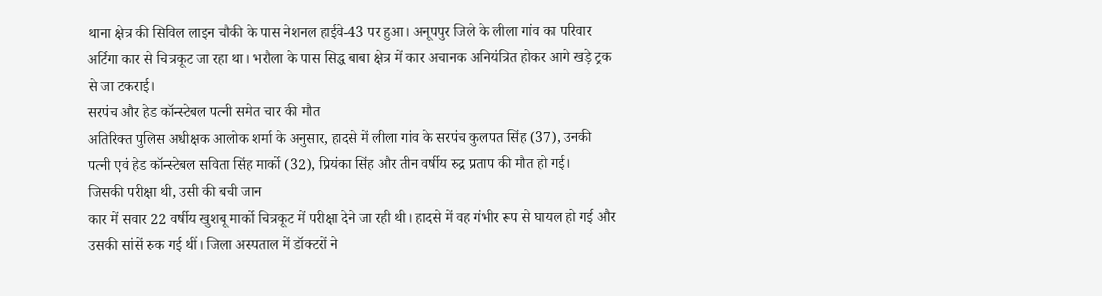थाना क्षेत्र की सिविल लाइन चौकी के पास नेशनल हाईवे-43 पर हुआ। अनूपपुर जिले के लीला गांव का परिवार अर्टिगा कार से चित्रकूट जा रहा था। भरौला के पास सिद्ध बाबा क्षेत्र में कार अचानक अनियंत्रित होकर आगे खड़े ट्रक से जा टकराई।
सरपंच और हेड कॉन्स्टेबल पत्नी समेत चार की मौत
अतिरिक्त पुलिस अधीक्षक आलोक शर्मा के अनुसार, हादसे में लीला गांव के सरपंच कुलपत सिंह (37), उनकी पत्नी एवं हेड कॉन्स्टेबल सविता सिंह मार्को (32), प्रियंका सिंह और तीन वर्षीय रुद्र प्रताप की मौत हो गई।
जिसकी परीक्षा थी, उसी की बची जान
कार में सवार 22 वर्षीय खुशबू मार्को चित्रकूट में परीक्षा देने जा रही थी। हादसे में वह गंभीर रूप से घायल हो गई और उसकी सांसें रुक गई थीं। जिला अस्पताल में डॉक्टरों ने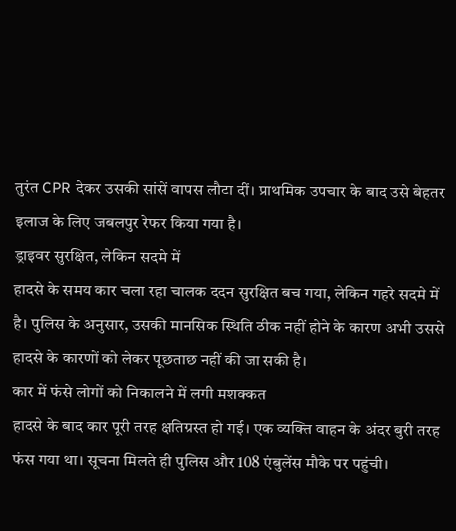तुरंत CPR देकर उसकी सांसें वापस लौटा दीं। प्राथमिक उपचार के बाद उसे बेहतर इलाज के लिए जबलपुर रेफर किया गया है।
ड्राइवर सुरक्षित, लेकिन सदमे में
हादसे के समय कार चला रहा चालक ददन सुरक्षित बच गया, लेकिन गहरे सदमे में है। पुलिस के अनुसार, उसकी मानसिक स्थिति ठीक नहीं होने के कारण अभी उससे हादसे के कारणों को लेकर पूछताछ नहीं की जा सकी है।
कार में फंसे लोगों को निकालने में लगी मशक्कत
हादसे के बाद कार पूरी तरह क्षतिग्रस्त हो गई। एक व्यक्ति वाहन के अंदर बुरी तरह फंस गया था। सूचना मिलते ही पुलिस और 108 एंबुलेंस मौके पर पहुंची।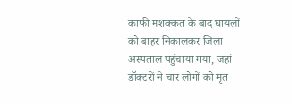काफी मशक्कत के बाद घायलों को बाहर निकालकर जिला अस्पताल पहुंचाया गया, जहां डॉक्टरों ने चार लोगों को मृत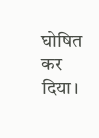घोषित कर दिया।